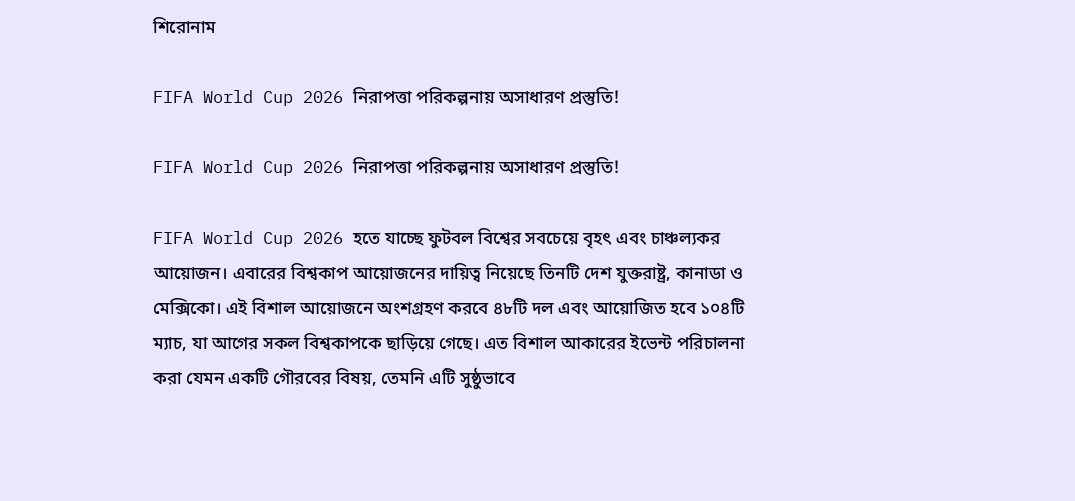শিরোনাম

FIFA World Cup 2026 নিরাপত্তা পরিকল্পনায় অসাধারণ প্রস্তুতি!

FIFA World Cup 2026 নিরাপত্তা পরিকল্পনায় অসাধারণ প্রস্তুতি!

FIFA World Cup 2026 হতে যাচ্ছে ফুটবল বিশ্বের সবচেয়ে বৃহৎ এবং চাঞ্চল্যকর আয়োজন। এবারের বিশ্বকাপ আয়োজনের দায়িত্ব নিয়েছে তিনটি দেশ যুক্তরাষ্ট্র, কানাডা ও মেক্সিকো। এই বিশাল আয়োজনে অংশগ্রহণ করবে ৪৮টি দল এবং আয়োজিত হবে ১০৪টি ম্যাচ, যা আগের সকল বিশ্বকাপকে ছাড়িয়ে গেছে। এত বিশাল আকারের ইভেন্ট পরিচালনা করা যেমন একটি গৌরবের বিষয়, তেমনি এটি সুষ্ঠুভাবে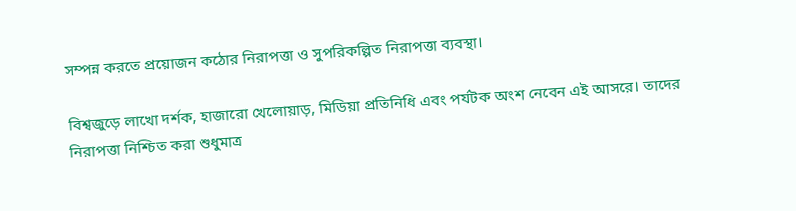সম্পন্ন করতে প্রয়োজন কঠোর নিরাপত্তা ও সুপরিকল্পিত নিরাপত্তা ব্যবস্থা।

বিশ্বজুড়ে লাখো দর্শক, হাজারো খেলোয়াড়, মিডিয়া প্রতিনিধি এবং পর্যটক অংশ নেবেন এই আসরে। তাদের নিরাপত্তা নিশ্চিত করা শুধুমাত্র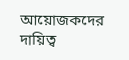আয়োজকদের দায়িত্ব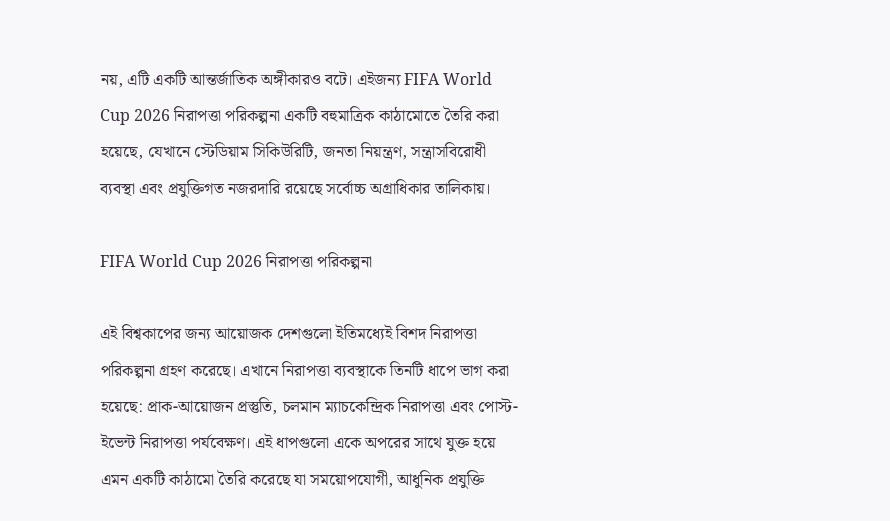নয়, এটি একটি আন্তর্জাতিক অঙ্গীকারও বটে। এইজন্য FIFA World Cup 2026 নিরাপত্তা পরিকল্পনা একটি বহুমাত্রিক কাঠামোতে তৈরি করা হয়েছে, যেখানে স্টেডিয়াম সিকিউরিটি, জনতা নিয়ন্ত্রণ, সন্ত্রাসবিরোধী ব্যবস্থা এবং প্রযুক্তিগত নজরদারি রয়েছে সর্বোচ্চ অগ্রাধিকার তালিকায়।

FIFA World Cup 2026 নিরাপত্তা পরিকল্পনা

এই বিশ্বকাপের জন্য আয়োজক দেশগুলো ইতিমধ্যেই বিশদ নিরাপত্তা পরিকল্পনা গ্রহণ করেছে। এখানে নিরাপত্তা ব্যবস্থাকে তিনটি ধাপে ভাগ করা হয়েছে: প্রাক-আয়োজন প্রস্তুতি, চলমান ম্যাচকেন্দ্রিক নিরাপত্তা এবং পোস্ট-ইভেন্ট নিরাপত্তা পর্যবেক্ষণ। এই ধাপগুলো একে অপরের সাথে যুক্ত হয়ে এমন একটি কাঠামো তৈরি করেছে যা সময়োপযোগী, আধুনিক প্রযুক্তি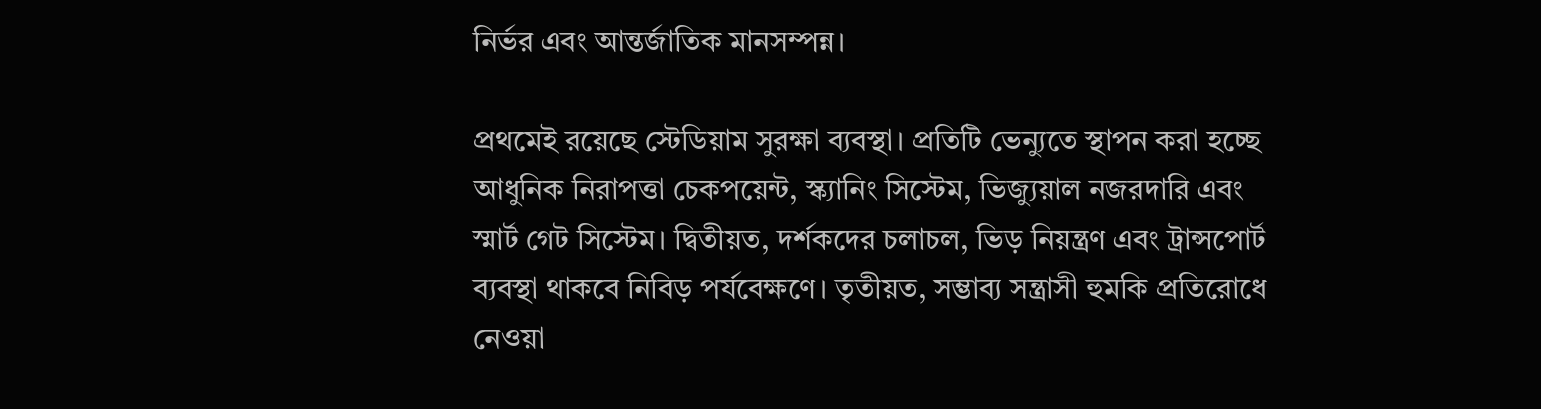নির্ভর এবং আন্তর্জাতিক মানসম্পন্ন।

প্রথমেই রয়েছে স্টেডিয়াম সুরক্ষা ব্যবস্থা। প্রতিটি ভেন্যুতে স্থাপন করা হচ্ছে আধুনিক নিরাপত্তা চেকপয়েন্ট, স্ক্যানিং সিস্টেম, ভিজ্যুয়াল নজরদারি এবং স্মার্ট গেট সিস্টেম। দ্বিতীয়ত, দর্শকদের চলাচল, ভিড় নিয়ন্ত্রণ এবং ট্রান্সপোর্ট ব্যবস্থা থাকবে নিবিড় পর্যবেক্ষণে। তৃতীয়ত, সম্ভাব্য সন্ত্রাসী হুমকি প্রতিরোধে নেওয়া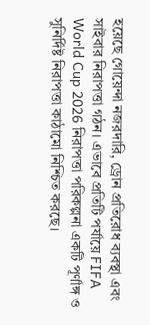হয়েছে গোয়েন্দা নজরদারি, ড্রোন প্রতিরোধ ব্যবস্থা এবং সাইবার নিরাপত্তা গঠন। এভাবে প্রতিটি পর্যায়ে FIFA World Cup 2026 নিরাপত্তা পরিকল্পনা একটি পূর্ণাঙ্গ ও সুনির্দিষ্ট নিরাপত্তা কাঠামো নিশ্চিত করছে।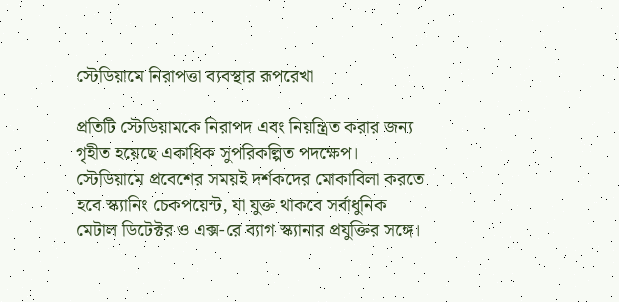স্টেডিয়ামে নিরাপত্তা ব্যবস্থার রূপরেখা

প্রতিটি স্টেডিয়ামকে নিরাপদ এবং নিয়ন্ত্রিত করার জন্য গৃহীত হয়েছে একাধিক সুপরিকল্পিত পদক্ষেপ। স্টেডিয়ামে প্রবেশের সময়ই দর্শকদের মোকাবিলা করতে হবে স্ক্যানিং চেকপয়েন্ট, যা যুক্ত থাকবে সর্বাধুনিক মেটাল ডিটেক্টর ও এক্স-রে ব্যাগ স্ক্যানার প্রযুক্তির সঙ্গে।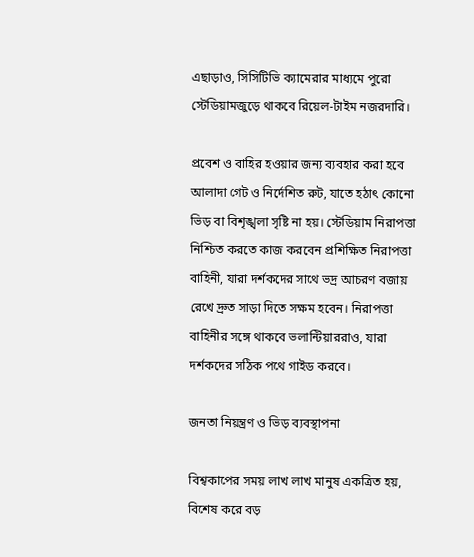এছাড়াও, সিসিটিভি ক্যামেরার মাধ্যমে পুরো স্টেডিয়ামজুড়ে থাকবে রিয়েল-টাইম নজরদারি।

প্রবেশ ও বাহির হওয়ার জন্য ব্যবহার করা হবে আলাদা গেট ও নির্দেশিত রুট, যাতে হঠাৎ কোনো ভিড় বা বিশৃঙ্খলা সৃষ্টি না হয়। স্টেডিয়াম নিরাপত্তা নিশ্চিত করতে কাজ করবেন প্রশিক্ষিত নিরাপত্তা বাহিনী, যারা দর্শকদের সাথে ভদ্র আচরণ বজায় রেখে দ্রুত সাড়া দিতে সক্ষম হবেন। নিরাপত্তা বাহিনীর সঙ্গে থাকবে ভলান্টিয়াররাও, যারা দর্শকদের সঠিক পথে গাইড করবে।

জনতা নিয়ন্ত্রণ ও ভিড় ব্যবস্থাপনা

বিশ্বকাপের সময় লাখ লাখ মানুষ একত্রিত হয়, বিশেষ করে বড়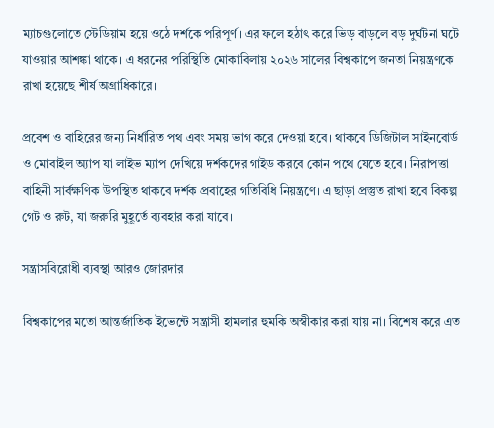ম্যাচগুলোতে স্টেডিয়াম হয়ে ওঠে দর্শকে পরিপূর্ণ। এর ফলে হঠাৎ করে ভিড় বাড়লে বড় দুর্ঘটনা ঘটে যাওয়ার আশঙ্কা থাকে। এ ধরনের পরিস্থিতি মোকাবিলায় ২০২৬ সালের বিশ্বকাপে জনতা নিয়ন্ত্রণকে রাখা হয়েছে শীর্ষ অগ্রাধিকারে।

প্রবেশ ও বাহিরের জন্য নির্ধারিত পথ এবং সময় ভাগ করে দেওয়া হবে। থাকবে ডিজিটাল সাইনবোর্ড ও মোবাইল অ্যাপ যা লাইভ ম্যাপ দেখিয়ে দর্শকদের গাইড করবে কোন পথে যেতে হবে। নিরাপত্তা বাহিনী সার্বক্ষণিক উপস্থিত থাকবে দর্শক প্রবাহের গতিবিধি নিয়ন্ত্রণে। এ ছাড়া প্রস্তুত রাখা হবে বিকল্প গেট ও রুট, যা জরুরি মুহূর্তে ব্যবহার করা যাবে।

সন্ত্রাসবিরোধী ব্যবস্থা আরও জোরদার

বিশ্বকাপের মতো আন্তর্জাতিক ইভেন্টে সন্ত্রাসী হামলার হুমকি অস্বীকার করা যায় না। বিশেষ করে এত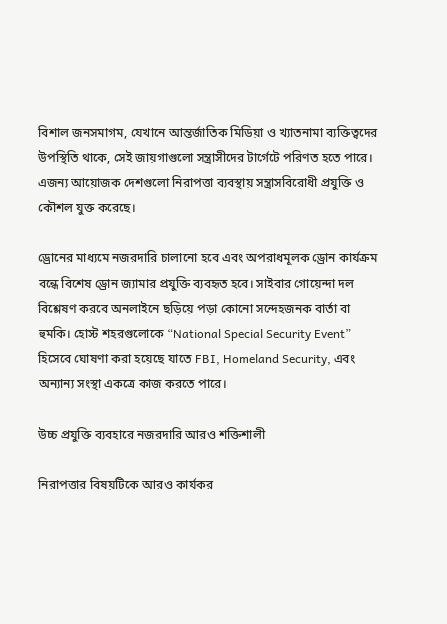বিশাল জনসমাগম, যেখানে আন্তর্জাতিক মিডিয়া ও খ্যাতনামা ব্যক্তিত্বদের উপস্থিতি থাকে, সেই জায়গাগুলো সন্ত্রাসীদের টার্গেটে পরিণত হতে পারে। এজন্য আয়োজক দেশগুলো নিরাপত্তা ব্যবস্থায় সন্ত্রাসবিরোধী প্রযুক্তি ও কৌশল যুক্ত করেছে।

ড্রোনের মাধ্যমে নজরদারি চালানো হবে এবং অপরাধমূলক ড্রোন কার্যক্রম বন্ধে বিশেষ ড্রোন জ্যামার প্রযুক্তি ব্যবহৃত হবে। সাইবার গোয়েন্দা দল বিশ্লেষণ করবে অনলাইনে ছড়িয়ে পড়া কোনো সন্দেহজনক বার্তা বা হুমকি। হোস্ট শহরগুলোকে “National Special Security Event” হিসেবে ঘোষণা করা হয়েছে যাতে FBI, Homeland Security, এবং অন্যান্য সংস্থা একত্রে কাজ করতে পারে।

উচ্চ প্রযুক্তি ব্যবহারে নজরদারি আরও শক্তিশালী

নিরাপত্তার বিষয়টিকে আরও কার্যকর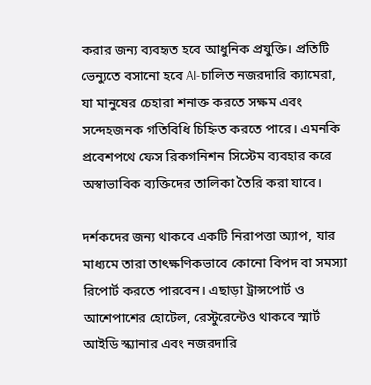করার জন্য ব্যবহৃত হবে আধুনিক প্রযুক্তি। প্রতিটি ভেন্যুতে বসানো হবে AI-চালিত নজরদারি ক্যামেরা, যা মানুষের চেহারা শনাক্ত করতে সক্ষম এবং সন্দেহজনক গতিবিধি চিহ্নিত করতে পারে। এমনকি প্রবেশপথে ফেস রিকগনিশন সিস্টেম ব্যবহার করে অস্বাভাবিক ব্যক্তিদের তালিকা তৈরি করা যাবে।

দর্শকদের জন্য থাকবে একটি নিরাপত্তা অ্যাপ, যার মাধ্যমে তারা তাৎক্ষণিকভাবে কোনো বিপদ বা সমস্যা রিপোর্ট করতে পারবেন। এছাড়া ট্রান্সপোর্ট ও আশেপাশের হোটেল, রেস্টুরেন্টেও থাকবে স্মার্ট আইডি স্ক্যানার এবং নজরদারি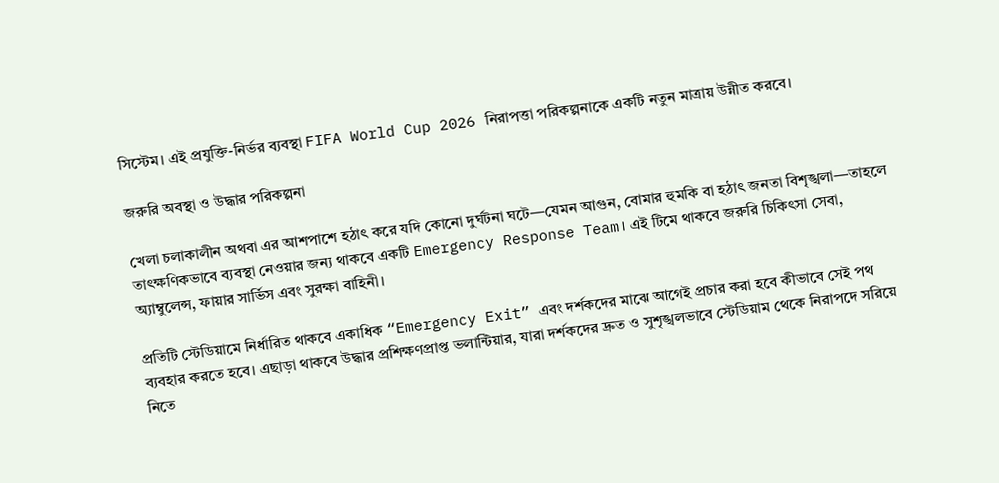সিস্টেম। এই প্রযুক্তি-নির্ভর ব্যবস্থা FIFA World Cup 2026 নিরাপত্তা পরিকল্পনাকে একটি নতুন মাত্রায় উন্নীত করবে।

জরুরি অবস্থা ও উদ্ধার পরিকল্পনা

খেলা চলাকালীন অথবা এর আশপাশে হঠাৎ করে যদি কোনো দুর্ঘটনা ঘটে—যেমন আগুন, বোমার হুমকি বা হঠাৎ জনতা বিশৃঙ্খলা—তাহলে তাৎক্ষণিকভাবে ব্যবস্থা নেওয়ার জন্য থাকবে একটি Emergency Response Team। এই টিমে থাকবে জরুরি চিকিৎসা সেবা, অ্যাম্বুলেন্স, ফায়ার সার্ভিস এবং সুরক্ষা বাহিনী।

প্রতিটি স্টেডিয়ামে নির্ধারিত থাকবে একাধিক “Emergency Exit” এবং দর্শকদের মাঝে আগেই প্রচার করা হবে কীভাবে সেই পথ ব্যবহার করতে হবে। এছাড়া থাকবে উদ্ধার প্রশিক্ষণপ্রাপ্ত ভলান্টিয়ার, যারা দর্শকদের দ্রুত ও সুশৃঙ্খলভাবে স্টেডিয়াম থেকে নিরাপদে সরিয়ে নিতে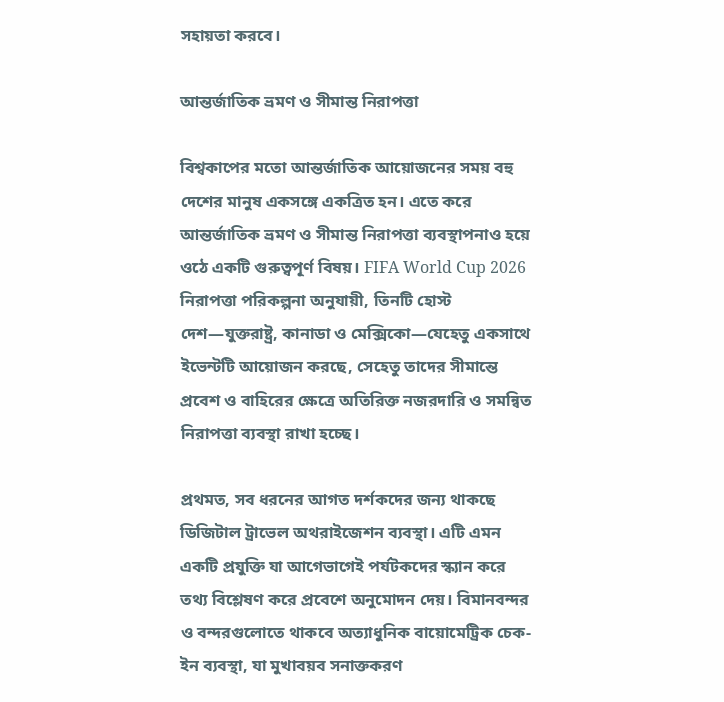সহায়তা করবে।

আন্তর্জাতিক ভ্রমণ ও সীমান্ত নিরাপত্তা

বিশ্বকাপের মতো আন্তর্জাতিক আয়োজনের সময় বহু দেশের মানুষ একসঙ্গে একত্রিত হন। এতে করে আন্তর্জাতিক ভ্রমণ ও সীমান্ত নিরাপত্তা ব্যবস্থাপনাও হয়ে ওঠে একটি গুরুত্বপূর্ণ বিষয়। FIFA World Cup 2026 নিরাপত্তা পরিকল্পনা অনুযায়ী, তিনটি হোস্ট দেশ—যুক্তরাষ্ট্র, কানাডা ও মেক্সিকো—যেহেতু একসাথে ইভেন্টটি আয়োজন করছে, সেহেতু তাদের সীমান্তে প্রবেশ ও বাহিরের ক্ষেত্রে অতিরিক্ত নজরদারি ও সমন্বিত নিরাপত্তা ব্যবস্থা রাখা হচ্ছে।

প্রথমত, সব ধরনের আগত দর্শকদের জন্য থাকছে ডিজিটাল ট্রাভেল অথরাইজেশন ব্যবস্থা। এটি এমন একটি প্রযুক্তি যা আগেভাগেই পর্যটকদের স্ক্যান করে তথ্য বিশ্লেষণ করে প্রবেশে অনুমোদন দেয়। বিমানবন্দর ও বন্দরগুলোতে থাকবে অত্যাধুনিক বায়োমেট্রিক চেক-ইন ব্যবস্থা, যা মুখাবয়ব সনাক্তকরণ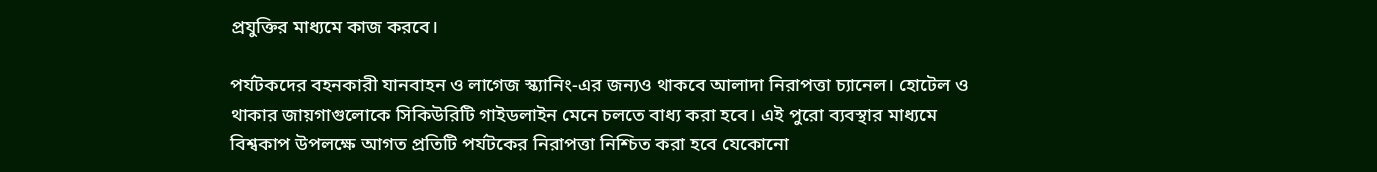প্রযুক্তির মাধ্যমে কাজ করবে।

পর্যটকদের বহনকারী যানবাহন ও লাগেজ স্ক্যানিং-এর জন্যও থাকবে আলাদা নিরাপত্তা চ্যানেল। হোটেল ও থাকার জায়গাগুলোকে সিকিউরিটি গাইডলাইন মেনে চলতে বাধ্য করা হবে। এই পুরো ব্যবস্থার মাধ্যমে বিশ্বকাপ উপলক্ষে আগত প্রতিটি পর্যটকের নিরাপত্তা নিশ্চিত করা হবে যেকোনো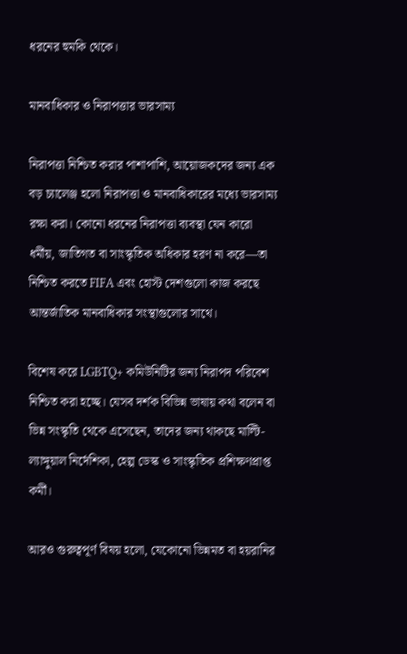ধরনের হুমকি থেকে।

মানবাধিকার ও নিরাপত্তার ভারসাম্য

নিরাপত্তা নিশ্চিত করার পাশাপাশি, আয়োজকদের জন্য এক বড় চ্যালেঞ্জ হলো নিরাপত্তা ও মানবাধিকারের মধ্যে ভারসাম্য রক্ষা করা। কোনো ধরনের নিরাপত্তা ব্যবস্থা যেন কারো ধর্মীয়, জাতিগত বা সাংস্কৃতিক অধিকার হরণ না করে—তা নিশ্চিত করতে FIFA এবং হোস্ট দেশগুলো কাজ করছে আন্তর্জাতিক মানবাধিকার সংস্থাগুলোর সাথে।

বিশেষ করে LGBTQ+ কমিউনিটির জন্য নিরাপদ পরিবেশ নিশ্চিত করা হচ্ছে। যেসব দর্শক বিভিন্ন ভাষায় কথা বলেন বা ভিন্ন সংস্কৃতি থেকে এসেছেন, তাদের জন্য থাকছে মাল্টি-ল্যাঙ্গুয়াল নির্দেশিকা, হেল্প ডেস্ক ও সাংস্কৃতিক প্রশিক্ষণপ্রাপ্ত কর্মী।

আরও গুরুত্বপূর্ণ বিষয় হলো, যেকোনো ভিন্নমত বা হয়রানির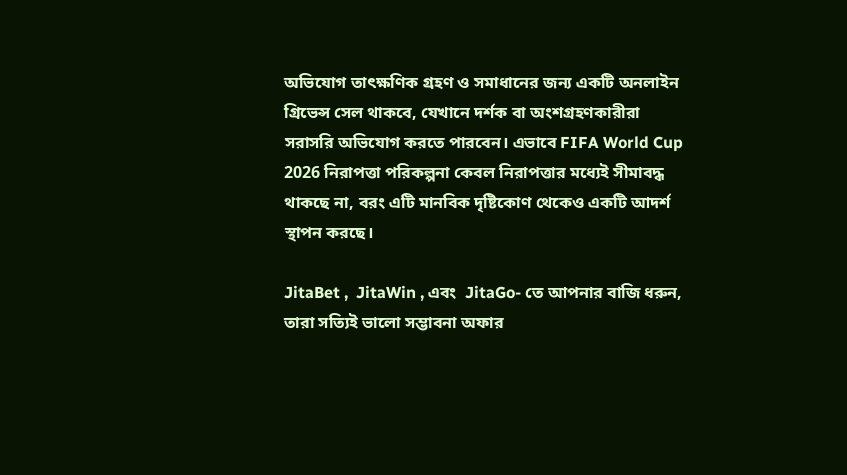অভিযোগ তাৎক্ষণিক গ্রহণ ও সমাধানের জন্য একটি অনলাইন গ্রিভেন্স সেল থাকবে, যেখানে দর্শক বা অংশগ্রহণকারীরা সরাসরি অভিযোগ করতে পারবেন। এভাবে FIFA World Cup 2026 নিরাপত্তা পরিকল্পনা কেবল নিরাপত্তার মধ্যেই সীমাবদ্ধ থাকছে না, বরং এটি মানবিক দৃষ্টিকোণ থেকেও একটি আদর্শ স্থাপন করছে।

JitaBet ,  JitaWin , এবং  JitaGo- তে আপনার বাজি ধরুন,   তারা সত্যিই ভালো সম্ভাবনা অফার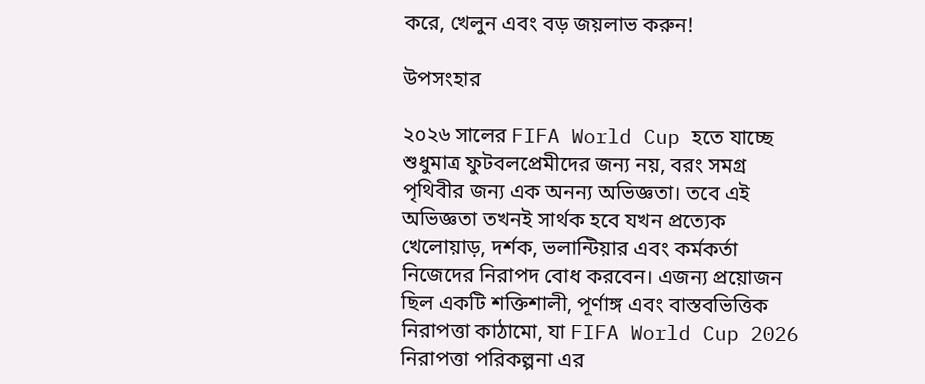করে, খেলুন এবং বড় জয়লাভ করুন!

উপসংহার

২০২৬ সালের FIFA World Cup হতে যাচ্ছে শুধুমাত্র ফুটবলপ্রেমীদের জন্য নয়, বরং সমগ্র পৃথিবীর জন্য এক অনন্য অভিজ্ঞতা। তবে এই অভিজ্ঞতা তখনই সার্থক হবে যখন প্রত্যেক খেলোয়াড়, দর্শক, ভলান্টিয়ার এবং কর্মকর্তা নিজেদের নিরাপদ বোধ করবেন। এজন্য প্রয়োজন ছিল একটি শক্তিশালী, পূর্ণাঙ্গ এবং বাস্তবভিত্তিক নিরাপত্তা কাঠামো, যা FIFA World Cup 2026 নিরাপত্তা পরিকল্পনা এর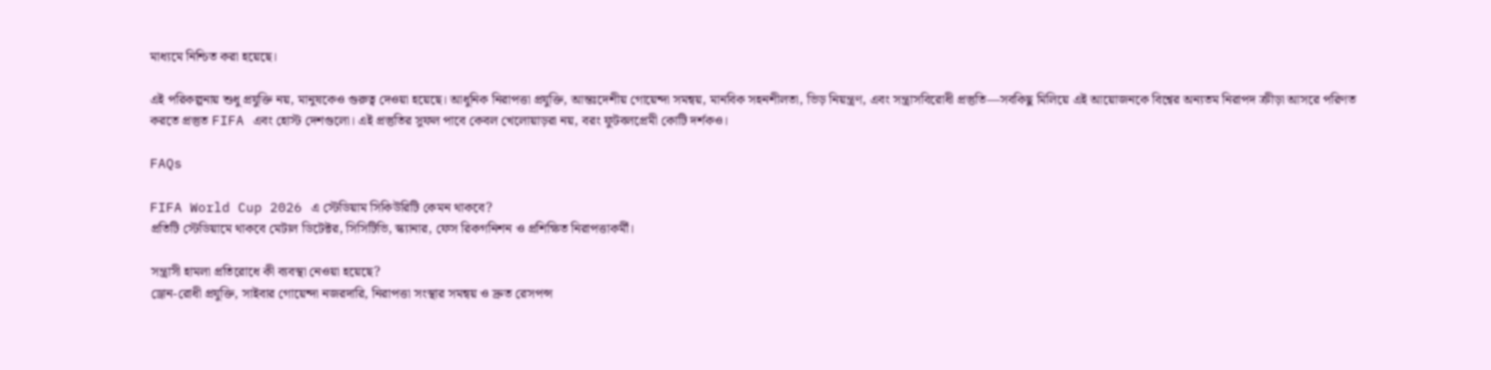মাধ্যমে নিশ্চিত করা হয়েছে।

এই পরিকল্পনায় শুধু প্রযুক্তি নয়, মানুষকেও গুরুত্ব দেওয়া হয়েছে। আধুনিক নিরাপত্তা প্রযুক্তি, আন্তঃদেশীয় গোয়েন্দা সমন্বয়, মানবিক সহনশীলতা, ভিড় নিয়ন্ত্রণ, এবং সন্ত্রাসবিরোধী প্রস্তুতি—সবকিছু মিলিয়ে এই আয়োজনকে বিশ্বের অন্যতম নিরাপদ ক্রীড়া আসরে পরিণত করতে প্রস্তুত FIFA এবং হোস্ট দেশগুলো। এই প্রস্তুতির সুফল পাবে কেবল খেলোয়াড়রা নয়, বরং ফুটবলপ্রেমী কোটি দর্শকও।

FAQs

FIFA World Cup 2026 এ স্টেডিয়াম সিকিউরিটি কেমন থাকবে?
প্রতিটি স্টেডিয়ামে থাকবে মেটাল ডিটেক্টর, সিসিটিভি, স্ক্যানার, ফেস রিকগনিশন ও প্রশিক্ষিত নিরাপত্তাকর্মী।

সন্ত্রাসী হামলা প্রতিরোধে কী ব্যবস্থা নেওয়া হয়েছে?
ড্রোন-রোধী প্রযুক্তি, সাইবার গোয়েন্দা নজরদারি, নিরাপত্তা সংস্থার সমন্বয় ও দ্রুত রেসপন্স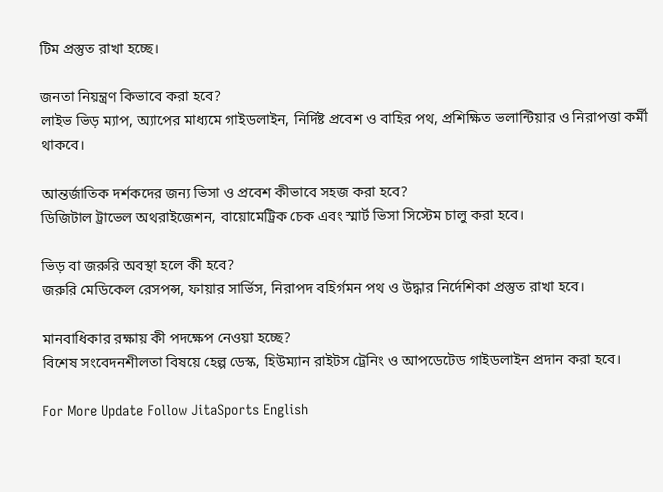টিম প্রস্তুত রাখা হচ্ছে।

জনতা নিয়ন্ত্রণ কিভাবে করা হবে?
লাইভ ভিড় ম্যাপ, অ্যাপের মাধ্যমে গাইডলাইন, নির্দিষ্ট প্রবেশ ও বাহির পথ, প্রশিক্ষিত ভলান্টিয়ার ও নিরাপত্তা কর্মী থাকবে।

আন্তর্জাতিক দর্শকদের জন্য ভিসা ও প্রবেশ কীভাবে সহজ করা হবে?
ডিজিটাল ট্রাভেল অথরাইজেশন, বায়োমেট্রিক চেক এবং স্মার্ট ভিসা সিস্টেম চালু করা হবে।

ভিড় বা জরুরি অবস্থা হলে কী হবে?
জরুরি মেডিকেল রেসপন্স, ফায়ার সার্ভিস, নিরাপদ বহির্গমন পথ ও উদ্ধার নির্দেশিকা প্রস্তুত রাখা হবে।

মানবাধিকার রক্ষায় কী পদক্ষেপ নেওয়া হচ্ছে?
বিশেষ সংবেদনশীলতা বিষয়ে হেল্প ডেস্ক, হিউম্যান রাইটস ট্রেনিং ও আপডেটেড গাইডলাইন প্রদান করা হবে।

For More Update Follow JitaSports English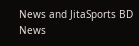News and JitaSports BD News